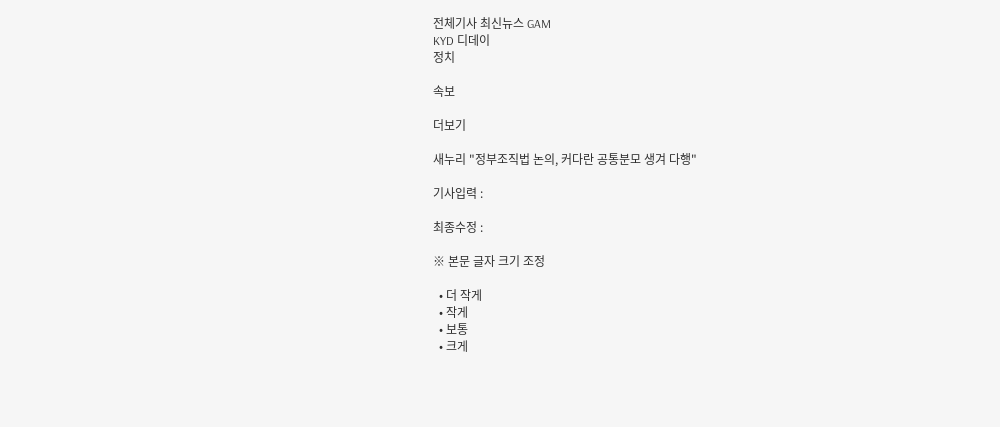전체기사 최신뉴스 GAM
KYD 디데이
정치

속보

더보기

새누리 "정부조직법 논의, 커다란 공통분모 생겨 다행"

기사입력 :

최종수정 :

※ 본문 글자 크기 조정

  • 더 작게
  • 작게
  • 보통
  • 크게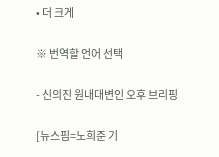• 더 크게

※ 번역할 언어 선택

- 신의진 원내대변인 오후 브리핑

[뉴스핌=노희준 기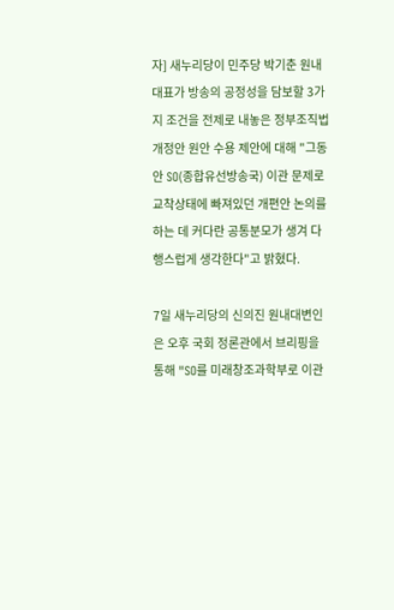자] 새누리당이 민주당 박기춘 원내대표가 방송의 공정성을 담보할 3가지 조건을 전제로 내놓은 정부조직법 개정안 원안 수용 제안에 대해 "그동안 SO(종합유선방송국) 이관 문제로 교착상태에 빠져있던 개편안 논의를 하는 데 커다란 공통분모가 생겨 다행스럽게 생각한다"고 밝혔다.

7일 새누리당의 신의진 원내대변인은 오후 국회 정론관에서 브리핑을 통해 "SO를 미래창조과학부로 이관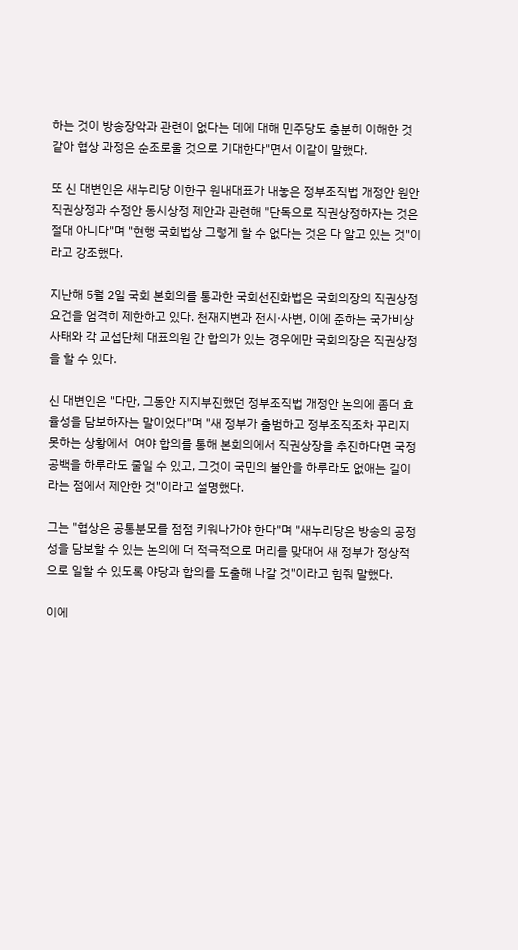하는 것이 방송장악과 관련이 없다는 데에 대해 민주당도 충분히 이해한 것 같아 협상 과정은 순조로울 것으로 기대한다"면서 이같이 말했다.

또 신 대변인은 새누리당 이한구 원내대표가 내놓은 정부조직법 개정안 원안 직권상정과 수정안 동시상정 제안과 관련해 "단독으로 직권상정하자는 것은 절대 아니다"며 "현행 국회법상 그렇게 할 수 없다는 것은 다 알고 있는 것"이라고 강조했다.

지난해 5월 2일 국회 본회의를 통과한 국회선진화법은 국회의장의 직권상정 요건을 엄격히 제한하고 있다. 천재지변과 전시·사변, 이에 준하는 국가비상사태와 각 교섭단체 대표의원 간 합의가 있는 경우에만 국회의장은 직권상정을 할 수 있다.

신 대변인은 "다만, 그동안 지지부진했던 정부조직법 개정안 논의에 좀더 효율성을 담보하자는 말이었다"며 "새 정부가 출범하고 정부조직조차 꾸리지 못하는 상황에서  여야 합의를 통해 본회의에서 직권상장을 추진하다면 국정 공백을 하루라도 줄일 수 있고, 그것이 국민의 불안을 하루라도 없애는 길이라는 점에서 제안한 것"이라고 설명했다.

그는 "협상은 공통분모를 점점 키워나가야 한다"며 "새누리당은 방송의 공정성을 담보할 수 있는 논의에 더 적극적으로 머리를 맞대어 새 정부가 정상적으로 일할 수 있도록 야당과 합의를 도출해 나갈 것"이라고 힘줘 말했다.

이에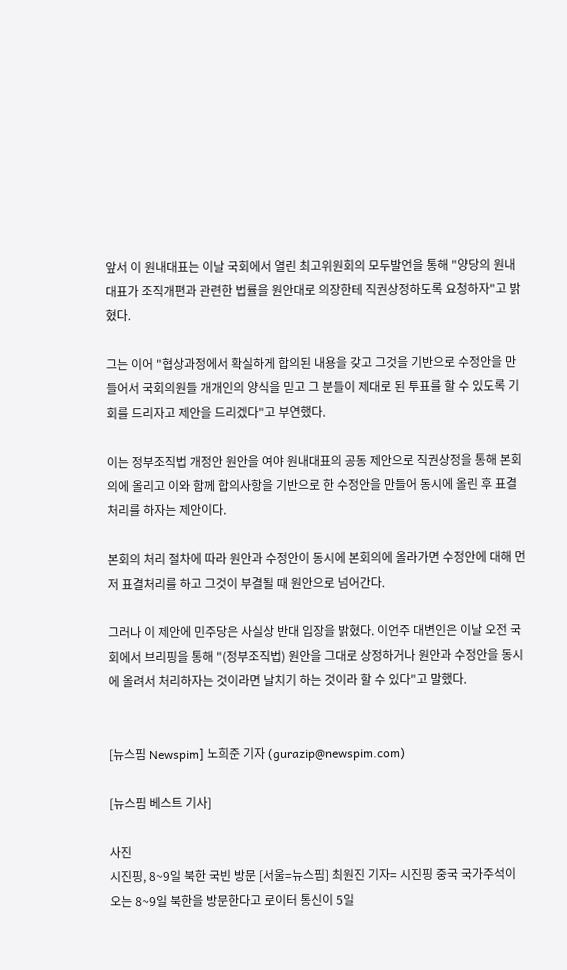앞서 이 원내대표는 이날 국회에서 열린 최고위원회의 모두발언을 통해 "양당의 원내대표가 조직개편과 관련한 법률을 원안대로 의장한테 직권상정하도록 요청하자"고 밝혔다.

그는 이어 "협상과정에서 확실하게 합의된 내용을 갖고 그것을 기반으로 수정안을 만들어서 국회의원들 개개인의 양식을 믿고 그 분들이 제대로 된 투표를 할 수 있도록 기회를 드리자고 제안을 드리겠다"고 부연했다.

이는 정부조직법 개정안 원안을 여야 원내대표의 공동 제안으로 직권상정을 통해 본회의에 올리고 이와 함께 합의사항을 기반으로 한 수정안을 만들어 동시에 올린 후 표결처리를 하자는 제안이다.

본회의 처리 절차에 따라 원안과 수정안이 동시에 본회의에 올라가면 수정안에 대해 먼저 표결처리를 하고 그것이 부결될 때 원안으로 넘어간다.

그러나 이 제안에 민주당은 사실상 반대 입장을 밝혔다. 이언주 대변인은 이날 오전 국회에서 브리핑을 통해 "(정부조직법) 원안을 그대로 상정하거나 원안과 수정안을 동시에 올려서 처리하자는 것이라면 날치기 하는 것이라 할 수 있다"고 말했다.


[뉴스핌 Newspim] 노희준 기자 (gurazip@newspim.com)

[뉴스핌 베스트 기사]

사진
시진핑, 8~9일 북한 국빈 방문 [서울=뉴스핌] 최원진 기자= 시진핑 중국 국가주석이 오는 8~9일 북한을 방문한다고 로이터 통신이 5일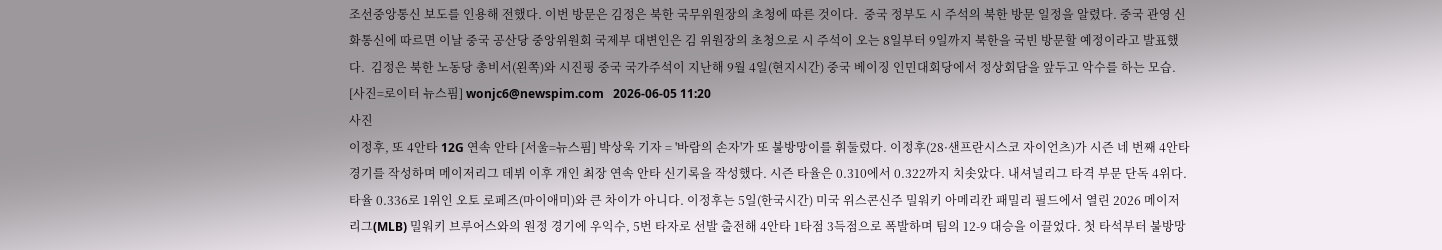조선중앙통신 보도를 인용해 전했다. 이번 방문은 김정은 북한 국무위원장의 초청에 따른 것이다.  중국 정부도 시 주석의 북한 방문 일정을 알렸다. 중국 관영 신화통신에 따르면 이날 중국 공산당 중앙위원회 국제부 대변인은 김 위원장의 초청으로 시 주석이 오는 8일부터 9일까지 북한을 국빈 방문할 예정이라고 발표했다.  김정은 북한 노동당 총비서(왼쪽)와 시진핑 중국 국가주석이 지난해 9월 4일(현지시간) 중국 베이징 인민대회당에서 정상회담을 앞두고 악수를 하는 모습. [사진=로이터 뉴스핌] wonjc6@newspim.com   2026-06-05 11:20
사진
이정후, 또 4안타 12G 연속 안타 [서울=뉴스핌] 박상욱 기자 = '바람의 손자'가 또 불방망이를 휘둘렀다. 이정후(28·샌프란시스코 자이언츠)가 시즌 네 번째 4안타 경기를 작성하며 메이저리그 데뷔 이후 개인 최장 연속 안타 신기록을 작성했다. 시즌 타율은 0.310에서 0.322까지 치솟았다. 내셔널리그 타격 부문 단독 4위다. 타율 0.336로 1위인 오토 로페즈(마이애미)와 큰 차이가 아니다. 이정후는 5일(한국시간) 미국 위스콘신주 밀워키 아메리칸 패밀리 필드에서 열린 2026 메이저리그(MLB) 밀워키 브루어스와의 원정 경기에 우익수, 5번 타자로 선발 출전해 4안타 1타점 3득점으로 폭발하며 팀의 12-9 대승을 이끌었다. 첫 타석부터 불방망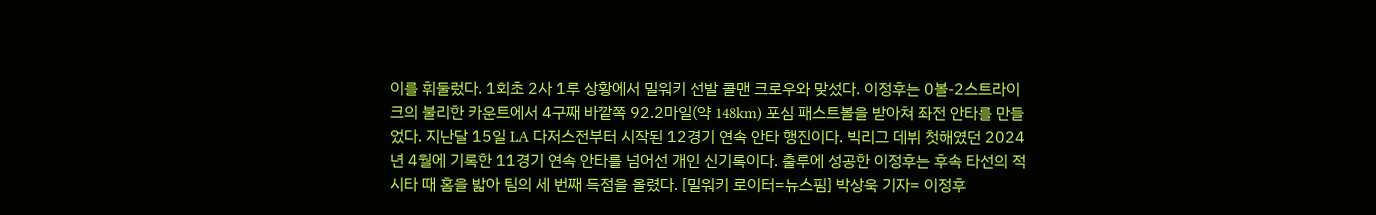이를 휘둘렀다. 1회초 2사 1루 상황에서 밀워키 선발 콜맨 크로우와 맞섰다. 이정후는 0볼-2스트라이크의 불리한 카운트에서 4구째 바깥쪽 92.2마일(약 148km) 포심 패스트볼을 받아쳐 좌전 안타를 만들었다. 지난달 15일 LA 다저스전부터 시작된 12경기 연속 안타 행진이다. 빅리그 데뷔 첫해였던 2024년 4월에 기록한 11경기 연속 안타를 넘어선 개인 신기록이다. 출루에 성공한 이정후는 후속 타선의 적시타 때 홈을 밟아 팀의 세 번째 득점을 올렸다. [밀워키 로이터=뉴스핌] 박상욱 기자= 이정후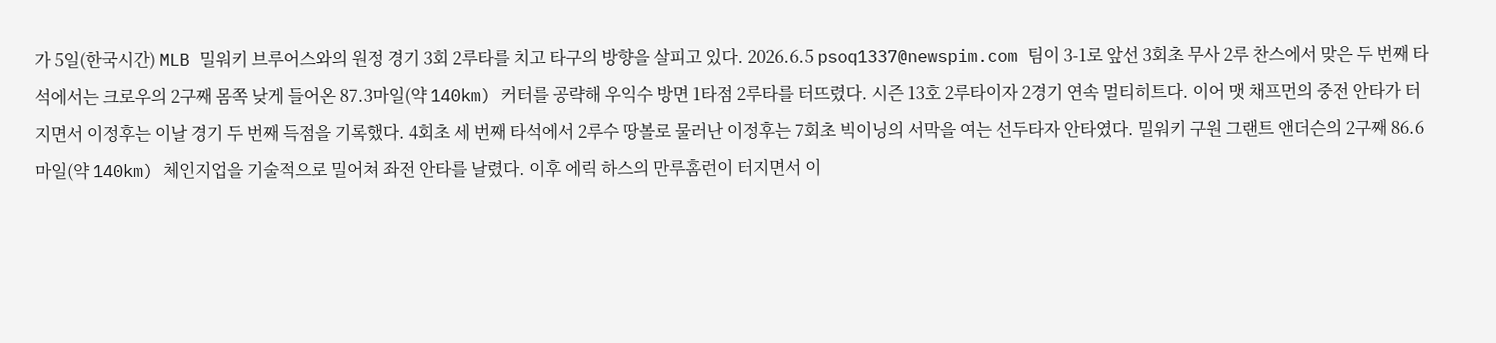가 5일(한국시간) MLB 밀워키 브루어스와의 원정 경기 3회 2루타를 치고 타구의 방향을 살피고 있다. 2026.6.5 psoq1337@newspim.com 팀이 3-1로 앞선 3회초 무사 2루 찬스에서 맞은 두 번째 타석에서는 크로우의 2구째 몸쪽 낮게 들어온 87.3마일(약 140km) 커터를 공략해 우익수 방면 1타점 2루타를 터뜨렸다. 시즌 13호 2루타이자 2경기 연속 멀티히트다. 이어 맷 채프먼의 중전 안타가 터지면서 이정후는 이날 경기 두 번째 득점을 기록했다. 4회초 세 번째 타석에서 2루수 땅볼로 물러난 이정후는 7회초 빅이닝의 서막을 여는 선두타자 안타였다. 밀워키 구원 그랜트 앤더슨의 2구째 86.6마일(약 140km) 체인지업을 기술적으로 밀어쳐 좌전 안타를 날렸다. 이후 에릭 하스의 만루홈런이 터지면서 이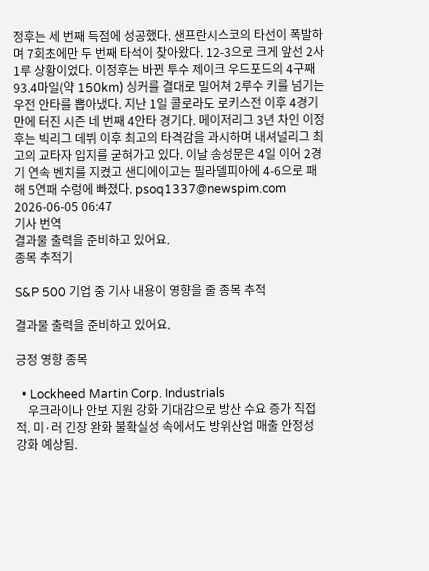정후는 세 번째 득점에 성공했다. 샌프란시스코의 타선이 폭발하며 7회초에만 두 번째 타석이 찾아왔다. 12-3으로 크게 앞선 2사 1루 상황이었다. 이정후는 바뀐 투수 제이크 우드포드의 4구째 93.4마일(약 150km) 싱커를 결대로 밀어쳐 2루수 키를 넘기는 우전 안타를 뽑아냈다. 지난 1일 콜로라도 로키스전 이후 4경기 만에 터진 시즌 네 번째 4안타 경기다. 메이저리그 3년 차인 이정후는 빅리그 데뷔 이후 최고의 타격감을 과시하며 내셔널리그 최고의 교타자 입지를 굳혀가고 있다. 이날 송성문은 4일 이어 2경기 연속 벤치를 지켰고 샌디에이고는 필라델피아에 4-6으로 패해 5연패 수렁에 빠졌다. psoq1337@newspim.com 2026-06-05 06:47
기사 번역
결과물 출력을 준비하고 있어요.
종목 추적기

S&P 500 기업 중 기사 내용이 영향을 줄 종목 추적

결과물 출력을 준비하고 있어요.

긍정 영향 종목

  • Lockheed Martin Corp. Industrials
    우크라이나 안보 지원 강화 기대감으로 방산 수요 증가 직접적. 미·러 긴장 완화 불확실성 속에서도 방위산업 매출 안정성 강화 예상됨.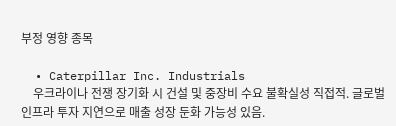부정 영향 종목

  • Caterpillar Inc. Industrials
    우크라이나 전쟁 장기화 시 건설 및 중장비 수요 불확실성 직접적. 글로벌 인프라 투자 지연으로 매출 성장 둔화 가능성 있음.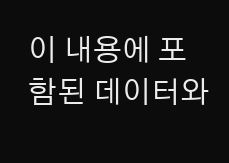이 내용에 포함된 데이터와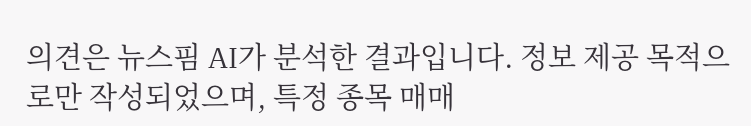의견은 뉴스핌 AI가 분석한 결과입니다. 정보 제공 목적으로만 작성되었으며, 특정 종목 매매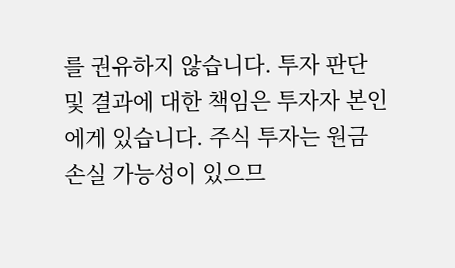를 권유하지 않습니다. 투자 판단 및 결과에 대한 책임은 투자자 본인에게 있습니다. 주식 투자는 원금 손실 가능성이 있으므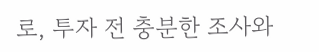로, 투자 전 충분한 조사와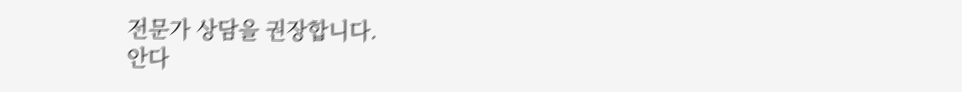전문가 상담을 권장합니다.
안다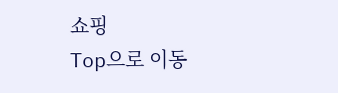쇼핑
Top으로 이동